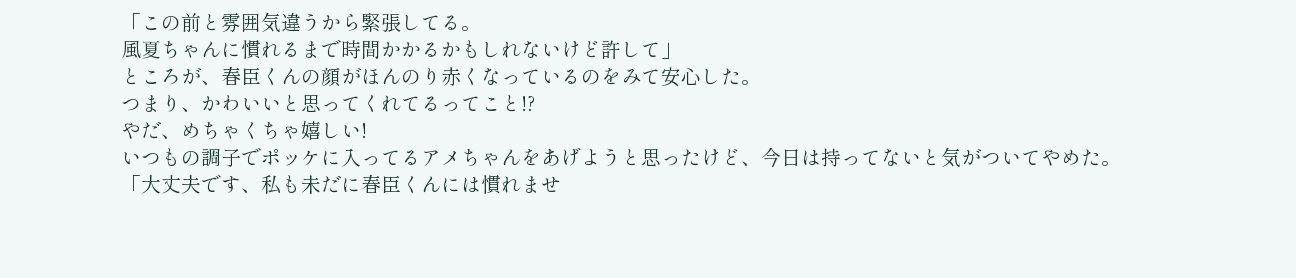「この前と雰囲気違うから緊張してる。
風夏ちゃんに慣れるまで時間かかるかもしれないけど許して」
ところが、春臣くんの顔がほんのり赤くなっているのをみて安心した。
つまり、かわいいと思ってくれてるってこと!?
やだ、めちゃくちゃ嬉しい!
いつもの調子でポッケに入ってるアメちゃんをあげようと思ったけど、今日は持ってないと気がついてやめた。
「大丈夫です、私も未だに春臣くんには慣れませ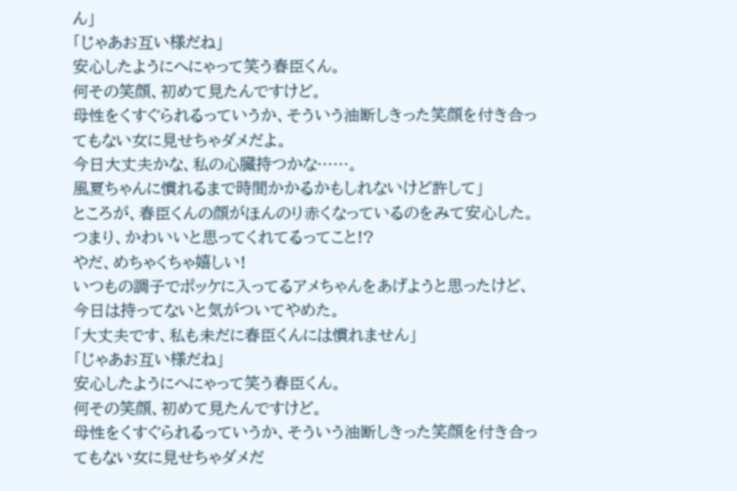ん」
「じゃあお互い様だね」
安心したようにへにゃって笑う春臣くん。
何その笑顔、初めて見たんですけど。
母性をくすぐられるっていうか、そういう油断しきった笑顔を付き合ってもない女に見せちゃダメだよ。
今日大丈夫かな、私の心臓持つかな……。
風夏ちゃんに慣れるまで時間かかるかもしれないけど許して」
ところが、春臣くんの顔がほんのり赤くなっているのをみて安心した。
つまり、かわいいと思ってくれてるってこと!?
やだ、めちゃくちゃ嬉しい!
いつもの調子でポッケに入ってるアメちゃんをあげようと思ったけど、今日は持ってないと気がついてやめた。
「大丈夫です、私も未だに春臣くんには慣れません」
「じゃあお互い様だね」
安心したようにへにゃって笑う春臣くん。
何その笑顔、初めて見たんですけど。
母性をくすぐられるっていうか、そういう油断しきった笑顔を付き合ってもない女に見せちゃダメだ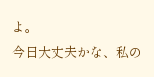よ。
今日大丈夫かな、私の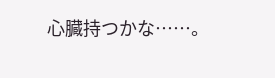心臓持つかな……。